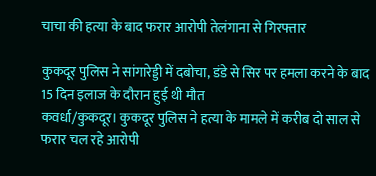चाचा की हत्या के बाद फरार आरोपी तेलंगाना से गिरफ्तार

कुकदूर पुलिस ने सांगारेड्डी में दबोचा, डंडे से सिर पर हमला करने के बाद 15 दिन इलाज के दौरान हुई थी मौत
कवर्धा/कुकदूर। कुकदूर पुलिस ने हत्या के मामले में करीब दो साल से फरार चल रहे आरोपी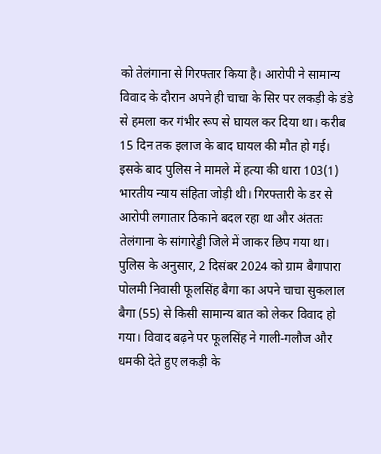को तेलंगाना से गिरफ्तार किया है। आरोपी ने सामान्य विवाद के दौरान अपने ही चाचा के सिर पर लकड़ी के डंडे से हमला कर गंभीर रूप से घायल कर दिया था। करीब 15 दिन तक इलाज के बाद घायल की मौत हो गई। इसके बाद पुलिस ने मामले में हत्या की धारा 103(1) भारतीय न्याय संहिता जोड़ी थी। गिरफ्तारी के डर से आरोपी लगातार ठिकाने बदल रहा था और अंततः तेलंगाना के सांगारेड्डी जिले में जाकर छिप गया था।
पुलिस के अनुसार, 2 दिसंबर 2024 को ग्राम बैगापारा पोलमी निवासी फूलसिंह बैगा का अपने चाचा सुकलाल बैगा (55) से किसी सामान्य बात को लेकर विवाद हो गया। विवाद बढ़ने पर फूलसिंह ने गाली-गलौज और धमकी देते हुए लकड़ी के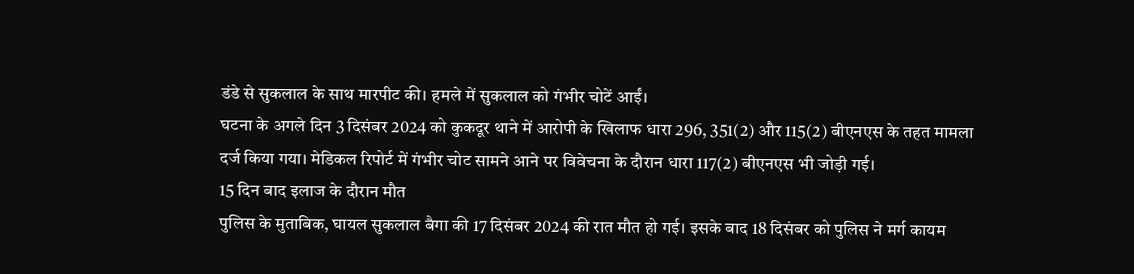डंडे से सुकलाल के साथ मारपीट की। हमले में सुकलाल को गंभीर चोटें आईं।
घटना के अगले दिन 3 दिसंबर 2024 को कुकदूर थाने में आरोपी के खिलाफ धारा 296, 351(2) और 115(2) बीएनएस के तहत मामला दर्ज किया गया। मेडिकल रिपोर्ट में गंभीर चोट सामने आने पर विवेचना के दौरान धारा 117(2) बीएनएस भी जोड़ी गई।
15 दिन बाद इलाज के दौरान मौत
पुलिस के मुताबिक, घायल सुकलाल बैगा की 17 दिसंबर 2024 की रात मौत हो गई। इसके बाद 18 दिसंबर को पुलिस ने मर्ग कायम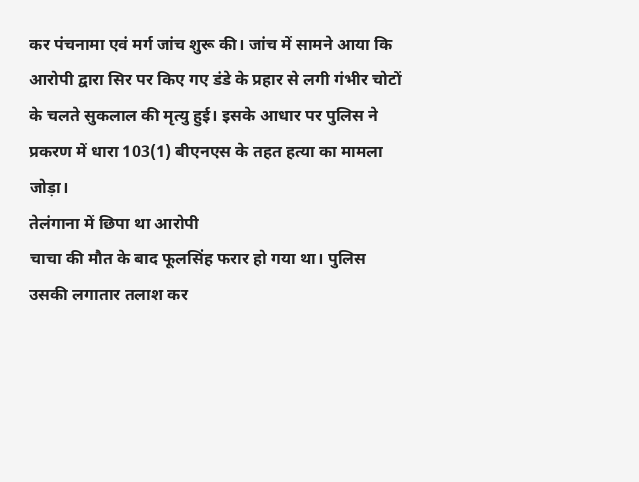कर पंचनामा एवं मर्ग जांच शुरू की। जांच में सामने आया कि आरोपी द्वारा सिर पर किए गए डंडे के प्रहार से लगी गंभीर चोटों के चलते सुकलाल की मृत्यु हुई। इसके आधार पर पुलिस ने प्रकरण में धारा 103(1) बीएनएस के तहत हत्या का मामला जोड़ा।
तेलंगाना में छिपा था आरोपी
चाचा की मौत के बाद फूलसिंह फरार हो गया था। पुलिस उसकी लगातार तलाश कर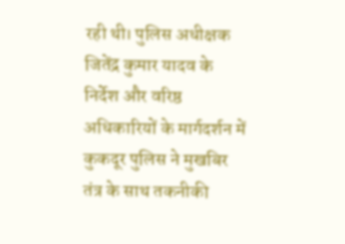रही थी। पुलिस अधीक्षक जितेंद्र कुमार यादव के निर्देश और वरिष्ठ अधिकारियों के मार्गदर्शन में कुकदूर पुलिस ने मुखबिर तंत्र के साथ तकनीकी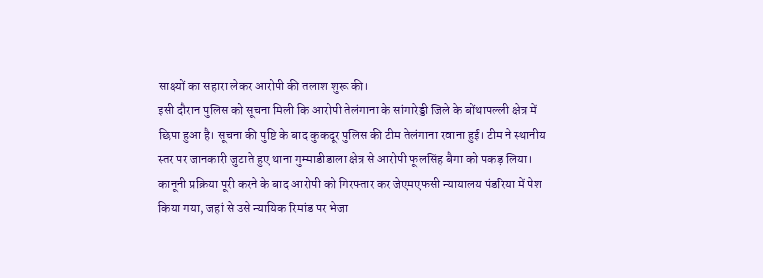साक्ष्यों का सहारा लेकर आरोपी की तलाश शुरू की।
इसी दौरान पुलिस को सूचना मिली कि आरोपी तेलंगाना के सांगारेड्डी जिले के बोंथापल्ली क्षेत्र में छिपा हुआ है। सूचना की पुष्टि के बाद कुकदूर पुलिस की टीम तेलंगाना रवाना हुई। टीम ने स्थानीय स्तर पर जानकारी जुटाते हुए थाना गुम्माडीडाला क्षेत्र से आरोपी फूलसिंह बैगा को पकड़ लिया।
कानूनी प्रक्रिया पूरी करने के बाद आरोपी को गिरफ्तार कर जेएमएफसी न्यायालय पंडरिया में पेश किया गया, जहां से उसे न्यायिक रिमांड पर भेजा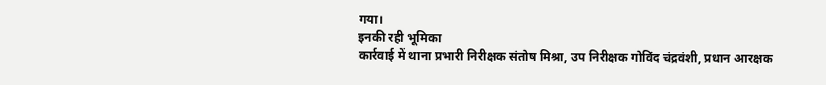गया।
इनकी रही भूमिका
कार्रवाई में थाना प्रभारी निरीक्षक संतोष मिश्रा, उप निरीक्षक गोविंद चंद्रवंशी, प्रधान आरक्षक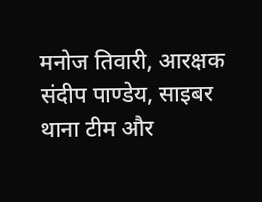मनोज तिवारी, आरक्षक संदीप पाण्डेय, साइबर थाना टीम और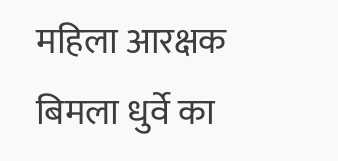महिला आरक्षक बिमला धुर्वे का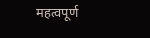महत्वपूर्ण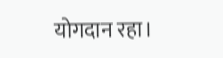योगदान रहा।